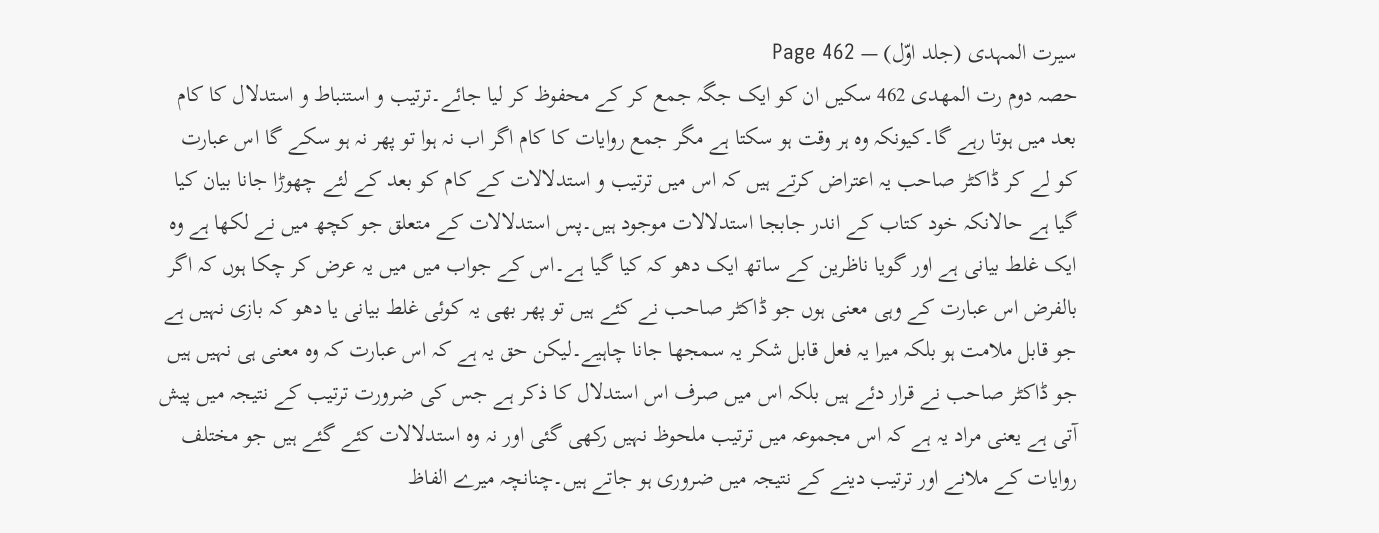سیرت المہدی (جلد اوّل) — Page 462
حصہ دوم رت المهدی 462 سکیں ان کو ایک جگہ جمع کر کے محفوظ کر لیا جائے۔ترتیب و استنباط و استدلال کا کام بعد میں ہوتا رہے گا۔کیونکہ وہ ہر وقت ہو سکتا ہے مگر جمع روایات کا کام اگر اب نہ ہوا تو پھر نہ ہو سکے گا اس عبارت کو لے کر ڈاکٹر صاحب یہ اعتراض کرتے ہیں کہ اس میں ترتیب و استدلالات کے کام کو بعد کے لئے چھوڑا جانا بیان کیا گیا ہے حالانکہ خود کتاب کے اندر جابجا استدلالات موجود ہیں۔پس استدلالات کے متعلق جو کچھ میں نے لکھا ہے وہ ایک غلط بیانی ہے اور گویا ناظرین کے ساتھ ایک دھو کہ کیا گیا ہے۔اس کے جواب میں میں یہ عرض کر چکا ہوں کہ اگر بالفرض اس عبارت کے وہی معنی ہوں جو ڈاکٹر صاحب نے کئے ہیں تو پھر بھی یہ کوئی غلط بیانی یا دھو کہ بازی نہیں ہے جو قابل ملامت ہو بلکہ میرا یہ فعل قابل شکر یہ سمجھا جانا چاہیے۔لیکن حق یہ ہے کہ اس عبارت کہ وہ معنی ہی نہیں ہیں جو ڈاکٹر صاحب نے قرار دئے ہیں بلکہ اس میں صرف اس استدلال کا ذکر ہے جس کی ضرورت ترتیب کے نتیجہ میں پیش آتی ہے یعنی مراد یہ ہے کہ اس مجموعہ میں ترتیب ملحوظ نہیں رکھی گئی اور نہ وہ استدلالات کئے گئے ہیں جو مختلف روایات کے ملانے اور ترتیب دینے کے نتیجہ میں ضروری ہو جاتے ہیں۔چنانچہ میرے الفاظ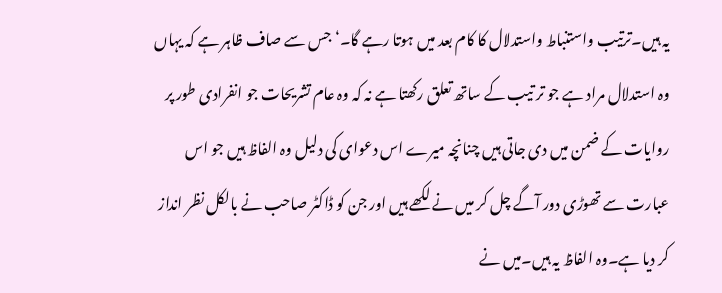یہ ہیں۔ترتیب واستنباط واستدلال کا کام بعد میں ہوتا رہے گا۔‘ جس سے صاف ظاہر ہے کہ یہاں وہ استدلال مراد ہے جو تر تیب کے ساتھ تعلق رکھتا ہے نہ کہ وہ عام تشریحات جو انفرادی طور پر روایات کے ضمن میں دی جاتی ہیں چنانچہ میرے اس دعوای کی دلیل وہ الفاظ ہیں جو اس عبارت سے تھوڑی دور آگے چل کر میں نے لکھے ہیں اور جن کو ڈاکٹر صاحب نے بالکل نظر انداز کر دیا ہے۔وہ الفاظ یہ ہیں۔میں نے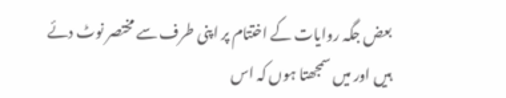بعض جگہ روایات کے اختتام پر اپنی طرف سے مختصر نوٹ دئے ہیں اور میں سمجھتا ہوں کہ اس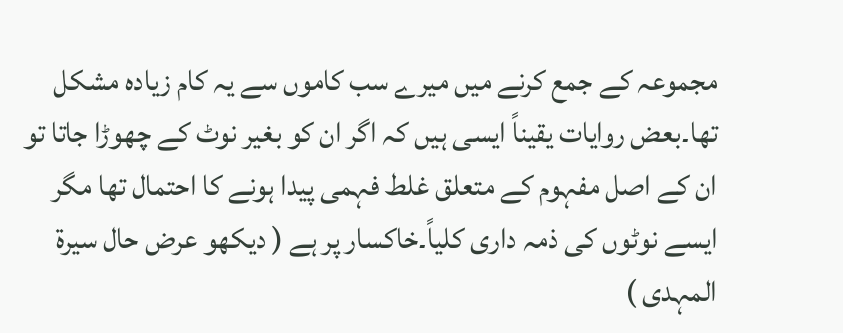مجموعہ کے جمع کرنے میں میرے سب کاموں سے یہ کام زیادہ مشکل تھا۔بعض روایات یقیناً ایسی ہیں کہ اگر ان کو بغیر نوٹ کے چھوڑا جاتا تو ان کے اصل مفہوم کے متعلق غلط فہمی پیدا ہونے کا احتمال تھا مگر ایسے نوٹوں کی ذمہ داری کلیاً۔خاکسار پر ہے ( دیکھو عرض حال سیرۃ المہدی )